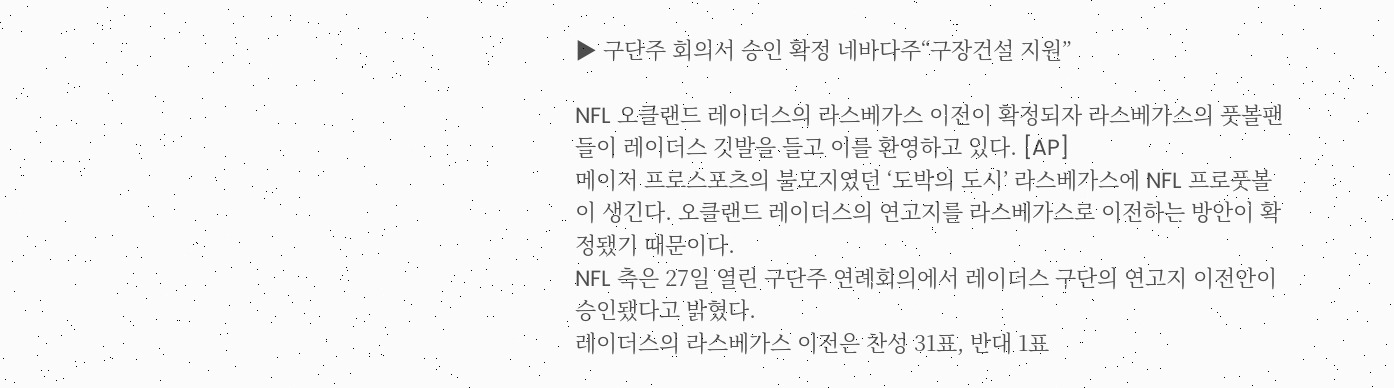▶ 구단주 회의서 승인 확정 네바다주“구장건설 지원”

NFL 오클랜드 레이더스의 라스베가스 이전이 확정되자 라스베가스의 풋볼팬들이 레이더스 깃발을 들고 이를 환영하고 있다. [AP]
메이저 프로스포츠의 불모지였던 ‘도박의 도시’ 라스베가스에 NFL 프로풋볼이 생긴다. 오클랜드 레이더스의 연고지를 라스베가스로 이전하는 방안이 확정됐기 때문이다.
NFL 측은 27일 열린 구단주 연례회의에서 레이더스 구단의 연고지 이전안이 승인됐다고 밝혔다.
레이더스의 라스베가스 이전은 찬성 31표, 반대 1표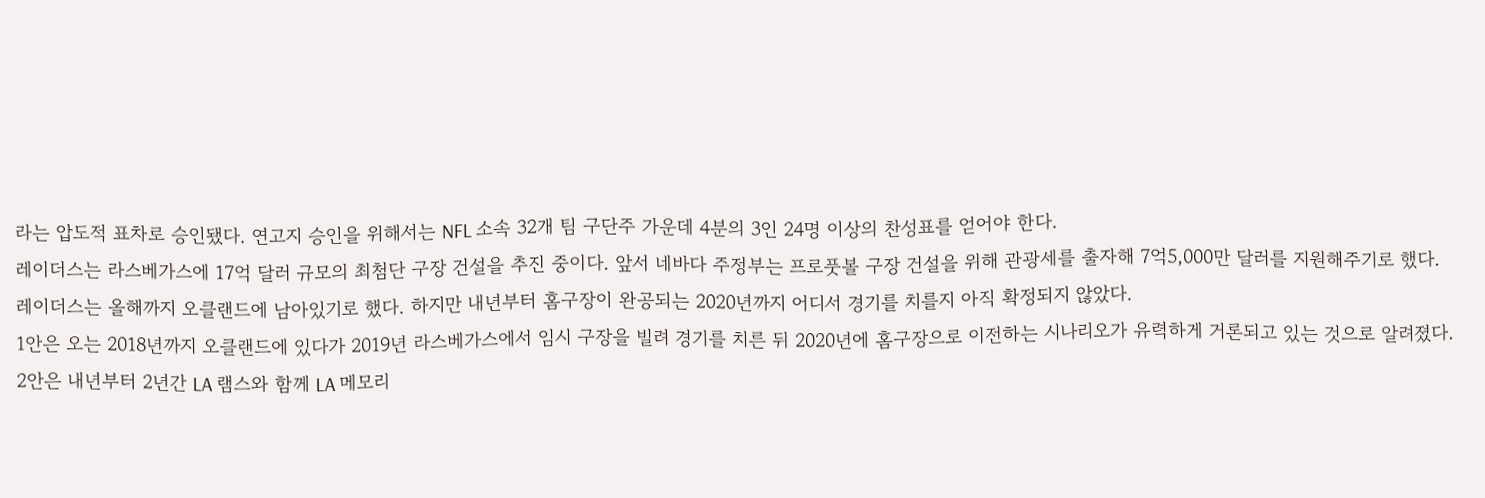라는 압도적 표차로 승인됐다. 연고지 승인을 위해서는 NFL 소속 32개 팀 구단주 가운데 4분의 3인 24명 이상의 찬성표를 얻어야 한다.
레이더스는 라스베가스에 17억 달러 규모의 최첨단 구장 건설을 추진 중이다. 앞서 네바다 주정부는 프로풋볼 구장 건설을 위해 관광세를 출자해 7억5,000만 달러를 지원해주기로 했다.
레이더스는 올해까지 오클랜드에 남아있기로 했다. 하지만 내년부터 홈구장이 완공되는 2020년까지 어디서 경기를 치를지 아직 확정되지 않았다.
1안은 오는 2018년까지 오클랜드에 있다가 2019년 라스베가스에서 임시 구장을 빌려 경기를 치른 뒤 2020년에 홈구장으로 이전하는 시나리오가 유력하게 거론되고 있는 것으로 알려졌다.
2안은 내년부터 2년간 LA 램스와 함께 LA 메모리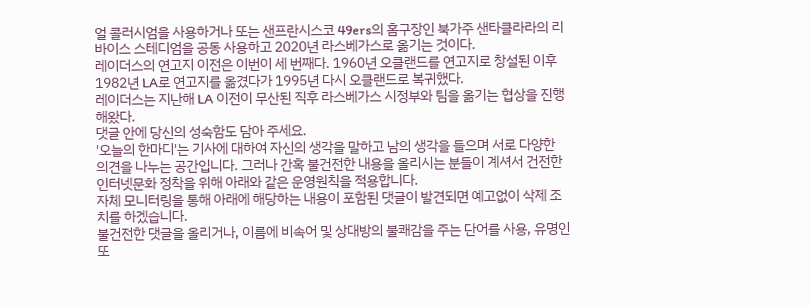얼 콜러시엄을 사용하거나 또는 샌프란시스코 49ers의 홈구장인 북가주 샌타클라라의 리바이스 스테디엄을 공동 사용하고 2020년 라스베가스로 옮기는 것이다.
레이더스의 연고지 이전은 이번이 세 번째다. 1960년 오클랜드를 연고지로 창설된 이후 1982년 LA로 연고지를 옮겼다가 1995년 다시 오클랜드로 복귀했다.
레이더스는 지난해 LA 이전이 무산된 직후 라스베가스 시정부와 팀을 옮기는 협상을 진행해왔다.
댓글 안에 당신의 성숙함도 담아 주세요.
'오늘의 한마디'는 기사에 대하여 자신의 생각을 말하고 남의 생각을 들으며 서로 다양한 의견을 나누는 공간입니다. 그러나 간혹 불건전한 내용을 올리시는 분들이 계셔서 건전한 인터넷문화 정착을 위해 아래와 같은 운영원칙을 적용합니다.
자체 모니터링을 통해 아래에 해당하는 내용이 포함된 댓글이 발견되면 예고없이 삭제 조치를 하겠습니다.
불건전한 댓글을 올리거나, 이름에 비속어 및 상대방의 불쾌감을 주는 단어를 사용, 유명인 또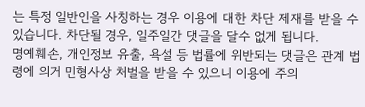는 특정 일반인을 사칭하는 경우 이용에 대한 차단 제재를 받을 수 있습니다. 차단될 경우, 일주일간 댓글을 달수 없게 됩니다.
명예훼손, 개인정보 유출, 욕설 등 법률에 위반되는 댓글은 관계 법령에 의거 민형사상 처벌을 받을 수 있으니 이용에 주의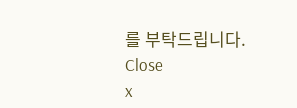를 부탁드립니다.
Close
x